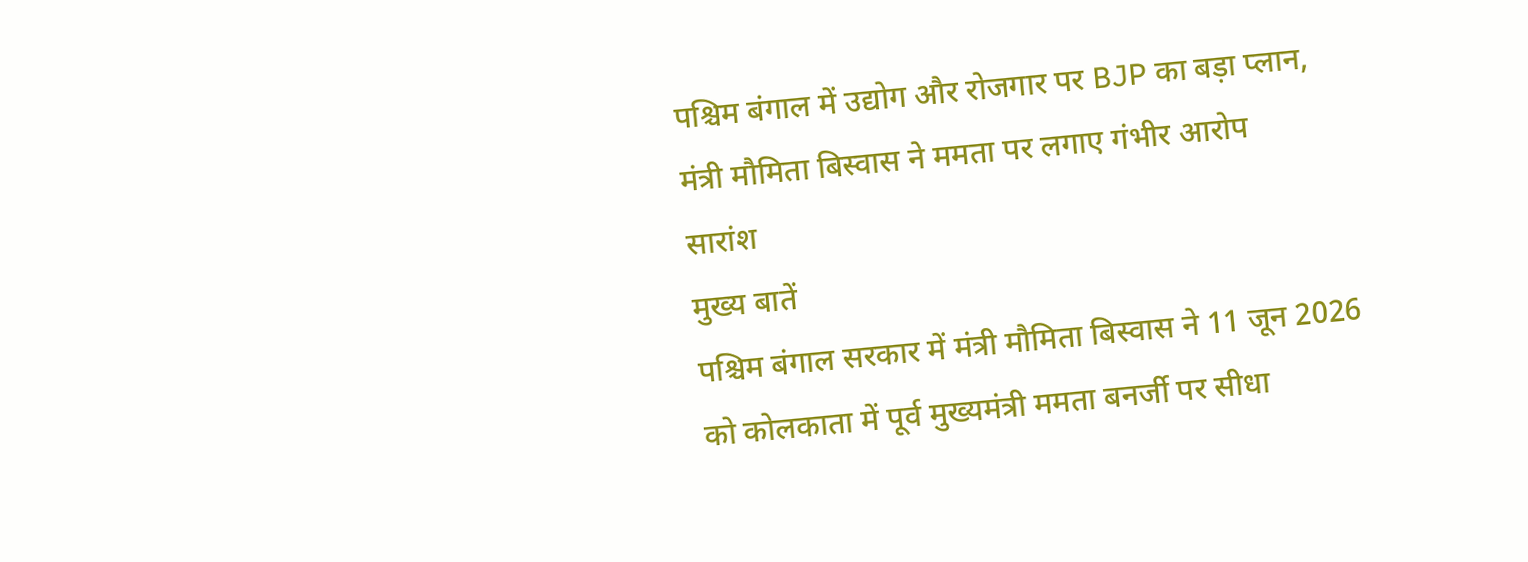पश्चिम बंगाल में उद्योग और रोजगार पर BJP का बड़ा प्लान, मंत्री मौमिता बिस्वास ने ममता पर लगाए गंभीर आरोप
सारांश
मुख्य बातें
पश्चिम बंगाल सरकार में मंत्री मौमिता बिस्वास ने 11 जून 2026 को कोलकाता में पूर्व मुख्यमंत्री ममता बनर्जी पर सीधा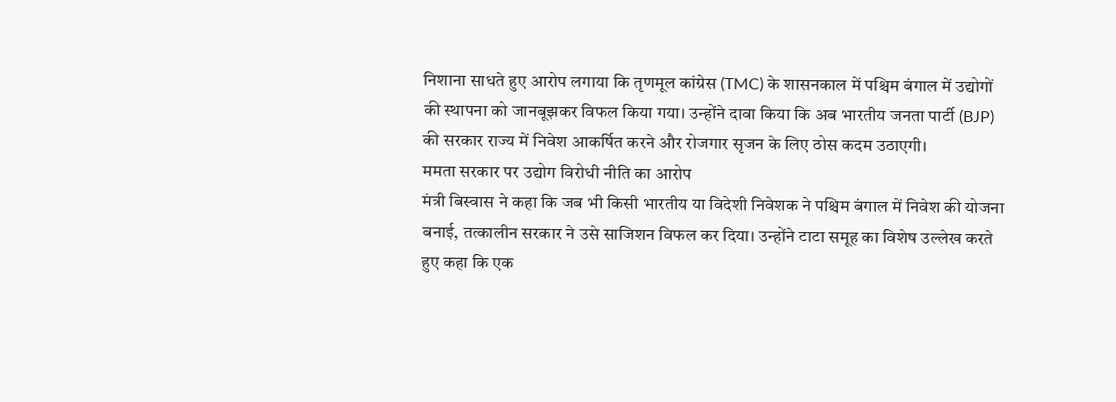निशाना साधते हुए आरोप लगाया कि तृणमूल कांग्रेस (TMC) के शासनकाल में पश्चिम बंगाल में उद्योगों की स्थापना को जानबूझकर विफल किया गया। उन्होंने दावा किया कि अब भारतीय जनता पार्टी (BJP) की सरकार राज्य में निवेश आकर्षित करने और रोजगार सृजन के लिए ठोस कदम उठाएगी।
ममता सरकार पर उद्योग विरोधी नीति का आरोप
मंत्री बिस्वास ने कहा कि जब भी किसी भारतीय या विदेशी निवेशक ने पश्चिम बंगाल में निवेश की योजना बनाई, तत्कालीन सरकार ने उसे साजिशन विफल कर दिया। उन्होंने टाटा समूह का विशेष उल्लेख करते हुए कहा कि एक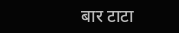बार टाटा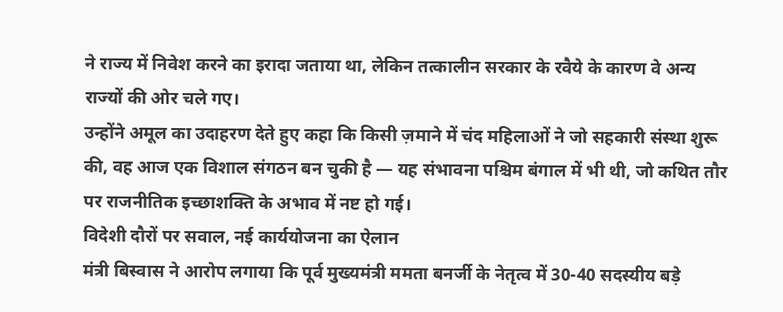ने राज्य में निवेश करने का इरादा जताया था, लेकिन तत्कालीन सरकार के रवैये के कारण वे अन्य राज्यों की ओर चले गए।
उन्होंने अमूल का उदाहरण देते हुए कहा कि किसी ज़माने में चंद महिलाओं ने जो सहकारी संस्था शुरू की, वह आज एक विशाल संगठन बन चुकी है — यह संभावना पश्चिम बंगाल में भी थी, जो कथित तौर पर राजनीतिक इच्छाशक्ति के अभाव में नष्ट हो गई।
विदेशी दौरों पर सवाल, नई कार्ययोजना का ऐलान
मंत्री बिस्वास ने आरोप लगाया कि पूर्व मुख्यमंत्री ममता बनर्जी के नेतृत्व में 30-40 सदस्यीय बड़े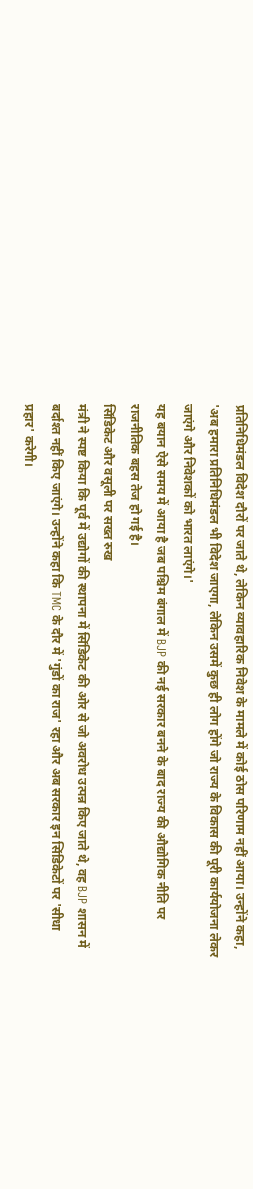प्रतिनिधिमंडल विदेश दौरों पर जाते थे, लेकिन व्यावहारिक निवेश के मामले में कोई ठोस परिणाम नहीं आया। उन्होंने कहा, 'अब हमारा प्रतिनिधिमंडल भी विदेश जाएगा, लेकिन उसमें कुछ ही लोग होंगे जो राज्य के विकास की पूरी कार्ययोजना लेकर जाएंगे और निवेशकों को भारत लाएंगे।'
यह बयान ऐसे समय में आया है जब पश्चिम बंगाल में BJP की नई सरकार बनने के बाद राज्य की औद्योगिक नीति पर राजनीतिक बहस तेज हो गई है।
सिंडिकेट और वसूली पर सख्त रुख
मंत्री ने स्पष्ट किया कि पूर्व में उद्योगों की स्थापना में सिंडिकेट की ओर से जो अवरोध उत्पन्न किए जाते थे, वह BJP शासन में बर्दाश्त नहीं किए जाएंगे। उन्होंने कहा कि TMC के दौर में 'गुंडों का राज' रहा और अब सरकार इन सिंडिकेटों पर 'सीधा प्रहार' करेगी।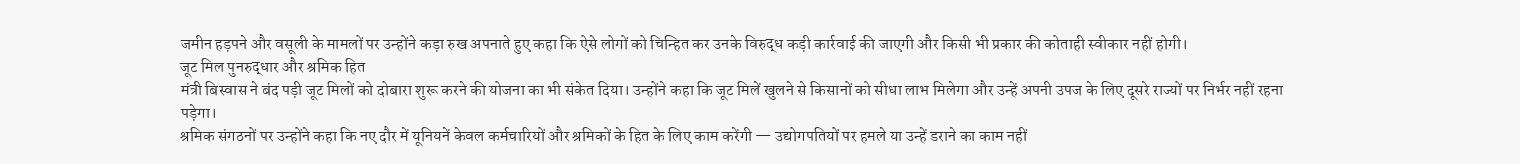जमीन हड़पने और वसूली के मामलों पर उन्होंने कड़ा रुख अपनाते हुए कहा कि ऐसे लोगों को चिन्हित कर उनके विरुद्ध कड़ी कार्रवाई की जाएगी और किसी भी प्रकार की कोताही स्वीकार नहीं होगी।
जूट मिल पुनरुद्धार और श्रमिक हित
मंत्री बिस्वास ने बंद पड़ी जूट मिलों को दोबारा शुरू करने की योजना का भी संकेत दिया। उन्होंने कहा कि जूट मिलें खुलने से किसानों को सीधा लाभ मिलेगा और उन्हें अपनी उपज के लिए दूसरे राज्यों पर निर्भर नहीं रहना पड़ेगा।
श्रमिक संगठनों पर उन्होंने कहा कि नए दौर में यूनियनें केवल कर्मचारियों और श्रमिकों के हित के लिए काम करेंगी — उद्योगपतियों पर हमले या उन्हें डराने का काम नहीं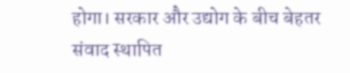होगा। सरकार और उद्योग के बीच बेहतर संवाद स्थापित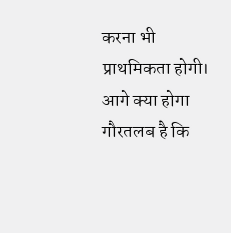करना भी प्राथमिकता होगी।
आगे क्या होगा
गौरतलब है कि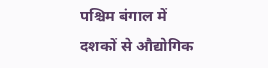पश्चिम बंगाल में दशकों से औद्योगिक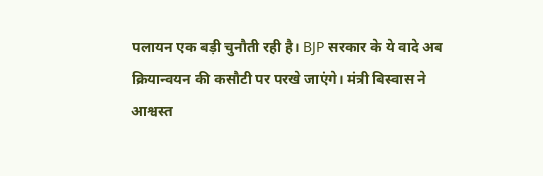पलायन एक बड़ी चुनौती रही है। BJP सरकार के ये वादे अब क्रियान्वयन की कसौटी पर परखे जाएंगे। मंत्री बिस्वास ने आश्वस्त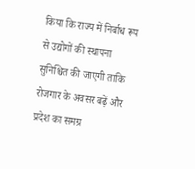किया कि राज्य में निर्बाध रूप से उद्योगों की स्थापना सुनिश्चित की जाएगी ताकि रोजगार के अवसर बढ़ें और प्रदेश का समग्र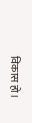विकास हो।